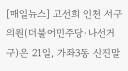[매일뉴스] 고선희 인천 서구의원(더불어민주당·나선거구)은 21일, 가좌3동 신진말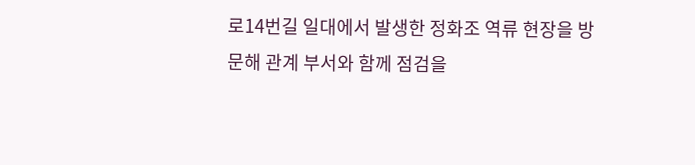로14번길 일대에서 발생한 정화조 역류 현장을 방문해 관계 부서와 함께 점검을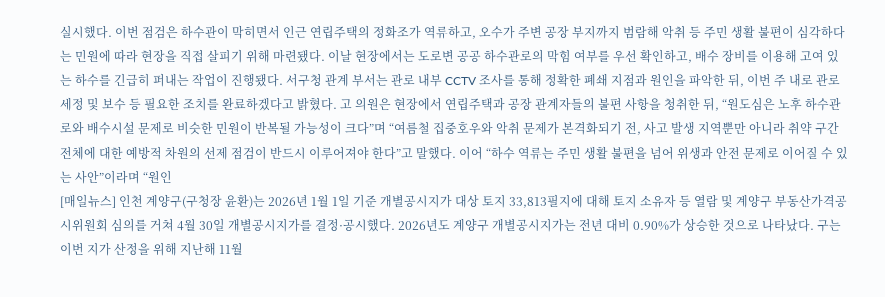실시했다. 이번 점검은 하수관이 막히면서 인근 연립주택의 정화조가 역류하고, 오수가 주변 공장 부지까지 범람해 악취 등 주민 생활 불편이 심각하다는 민원에 따라 현장을 직접 살피기 위해 마련됐다. 이날 현장에서는 도로변 공공 하수관로의 막힘 여부를 우선 확인하고, 배수 장비를 이용해 고여 있는 하수를 긴급히 퍼내는 작업이 진행됐다. 서구청 관계 부서는 관로 내부 CCTV 조사를 통해 정확한 폐쇄 지점과 원인을 파악한 뒤, 이번 주 내로 관로 세정 및 보수 등 필요한 조치를 완료하겠다고 밝혔다. 고 의원은 현장에서 연립주택과 공장 관계자들의 불편 사항을 청취한 뒤, “원도심은 노후 하수관로와 배수시설 문제로 비슷한 민원이 반복될 가능성이 크다”며 “여름철 집중호우와 악취 문제가 본격화되기 전, 사고 발생 지역뿐만 아니라 취약 구간 전체에 대한 예방적 차원의 선제 점검이 반드시 이루어져야 한다”고 말했다. 이어 “하수 역류는 주민 생활 불편을 넘어 위생과 안전 문제로 이어질 수 있는 사안”이라며 “원인
[매일뉴스] 인천 계양구(구청장 윤환)는 2026년 1월 1일 기준 개별공시지가 대상 토지 33,813필지에 대해 토지 소유자 등 열람 및 계양구 부동산가격공시위원회 심의를 거쳐 4월 30일 개별공시지가를 결정·공시했다. 2026년도 계양구 개별공시지가는 전년 대비 0.90%가 상승한 것으로 나타났다. 구는 이번 지가 산정을 위해 지난해 11월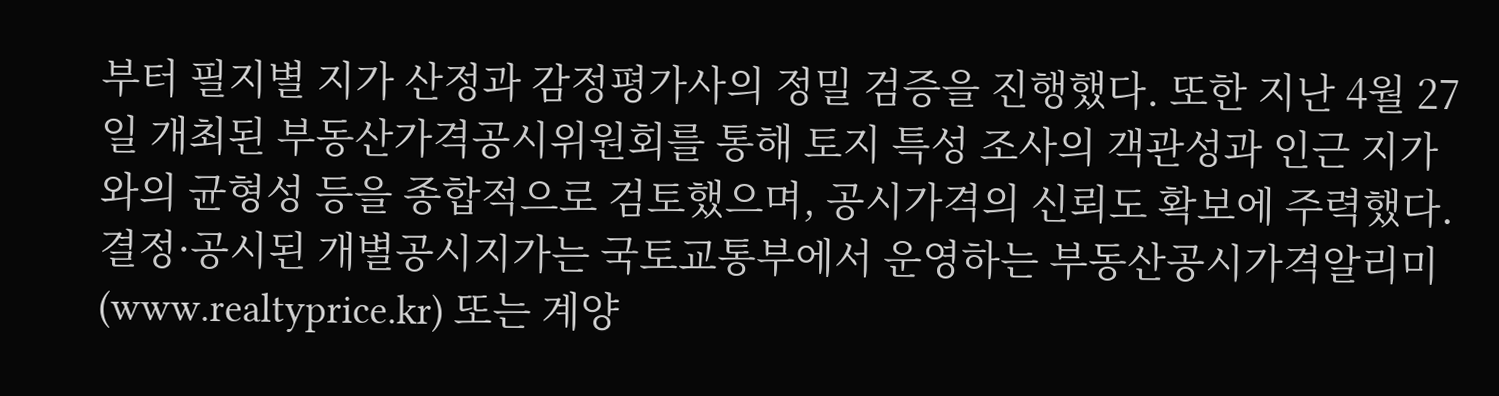부터 필지별 지가 산정과 감정평가사의 정밀 검증을 진행했다. 또한 지난 4월 27일 개최된 부동산가격공시위원회를 통해 토지 특성 조사의 객관성과 인근 지가와의 균형성 등을 종합적으로 검토했으며, 공시가격의 신뢰도 확보에 주력했다. 결정·공시된 개별공시지가는 국토교통부에서 운영하는 부동산공시가격알리미(www.realtyprice.kr) 또는 계양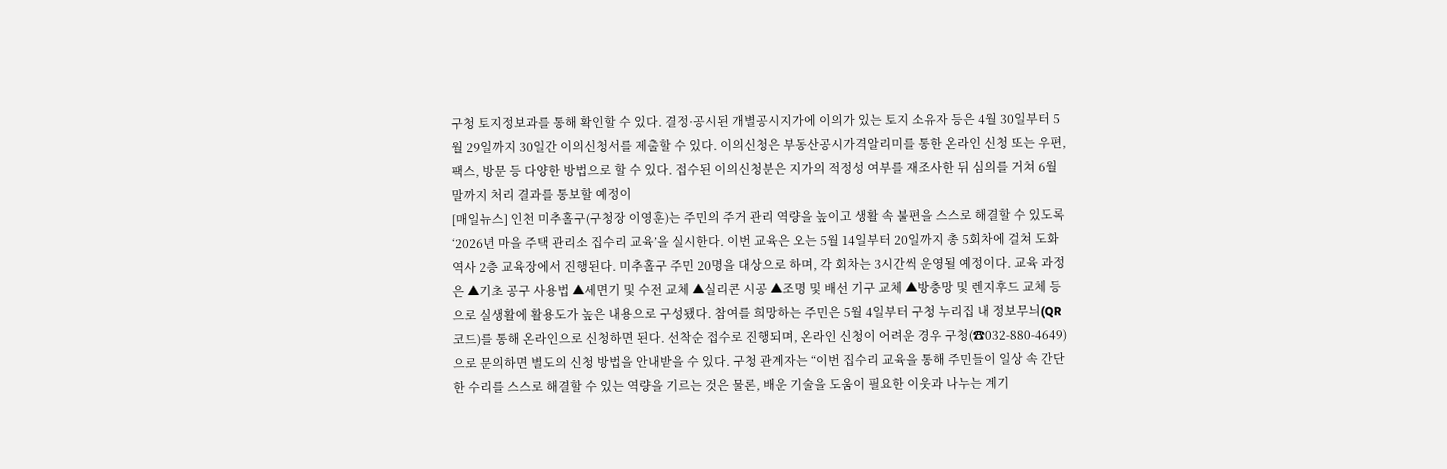구청 토지정보과를 통해 확인할 수 있다. 결정·공시된 개별공시지가에 이의가 있는 토지 소유자 등은 4월 30일부터 5월 29일까지 30일간 이의신청서를 제출할 수 있다. 이의신청은 부동산공시가격알리미를 통한 온라인 신청 또는 우편, 팩스, 방문 등 다양한 방법으로 할 수 있다. 접수된 이의신청분은 지가의 적정성 여부를 재조사한 뒤 심의를 거쳐 6월 말까지 처리 결과를 통보할 예정이
[매일뉴스] 인천 미추홀구(구청장 이영훈)는 주민의 주거 관리 역량을 높이고 생활 속 불편을 스스로 해결할 수 있도록 ‘2026년 마을 주택 관리소 집수리 교육’을 실시한다. 이번 교육은 오는 5월 14일부터 20일까지 총 5회차에 걸쳐 도화역사 2층 교육장에서 진행된다. 미추홀구 주민 20명을 대상으로 하며, 각 회차는 3시간씩 운영될 예정이다. 교육 과정은 ▲기초 공구 사용법 ▲세면기 및 수전 교체 ▲실리콘 시공 ▲조명 및 배선 기구 교체 ▲방충망 및 렌지후드 교체 등으로 실생활에 활용도가 높은 내용으로 구성됐다. 참여를 희망하는 주민은 5월 4일부터 구청 누리집 내 정보무늬(QR코드)를 통해 온라인으로 신청하면 된다. 선착순 접수로 진행되며, 온라인 신청이 어려운 경우 구청(☎032-880-4649)으로 문의하면 별도의 신청 방법을 안내받을 수 있다. 구청 관계자는 “이번 집수리 교육을 통해 주민들이 일상 속 간단한 수리를 스스로 해결할 수 있는 역량을 기르는 것은 물론, 배운 기술을 도움이 필요한 이웃과 나누는 계기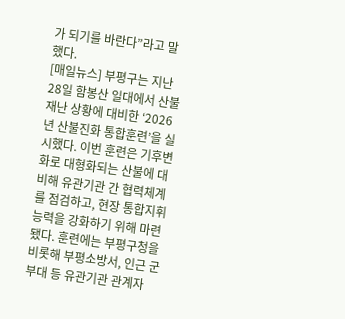가 되기를 바란다”라고 말했다.
[매일뉴스] 부평구는 지난 28일 함봉산 일대에서 산불 재난 상황에 대비한 ‘2026년 산불진화 통합훈련’을 실시했다. 이번 훈련은 기후변화로 대형화되는 산불에 대비해 유관기관 간 협력체계를 점검하고, 현장 통합지휘 능력을 강화하기 위해 마련됐다. 훈련에는 부평구청을 비롯해 부평소방서, 인근 군부대 등 유관기관 관계자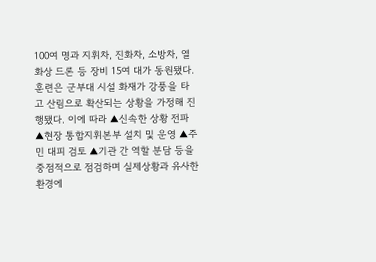100여 명과 지휘차, 진화차, 소방차, 열화상 드론 등 장비 15여 대가 동원됐다. 훈련은 군부대 시설 화재가 강풍을 타고 산림으로 확산되는 상황을 가정해 진행됐다. 이에 따라 ▲신속한 상황 전파 ▲현장 통합지휘본부 설치 및 운영 ▲주민 대피 검토 ▲기관 간 역할 분담 등을 중점적으로 점검하며 실제상황과 유사한 환경에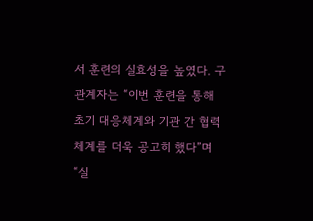서 훈련의 실효성을 높였다. 구 관계자는 “이번 훈련을 통해 초기 대응체계와 기관 간 협력체계를 더욱 공고히 했다”며 “실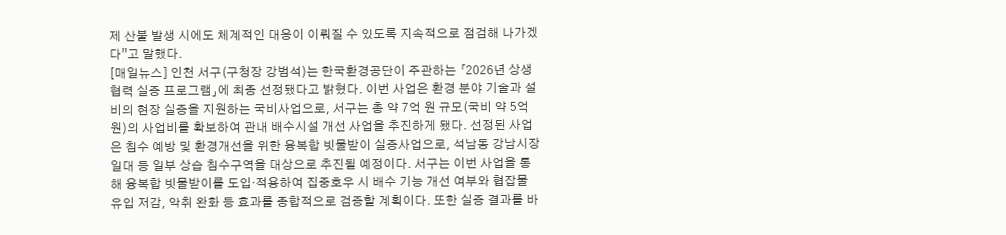제 산불 발생 시에도 체계적인 대응이 이뤄질 수 있도록 지속적으로 점검해 나가겠다”고 말했다.
[매일뉴스] 인천 서구(구청장 강범석)는 한국환경공단이 주관하는 「2026년 상생협력 실증 프로그램」에 최종 선정됐다고 밝혔다. 이번 사업은 환경 분야 기술과 설비의 현장 실증을 지원하는 국비사업으로, 서구는 총 약 7억 원 규모(국비 약 5억 원)의 사업비를 확보하여 관내 배수시설 개선 사업을 추진하게 됐다. 선정된 사업은 침수 예방 및 환경개선을 위한 융복합 빗물받이 실증사업으로, 석남동 강남시장 일대 등 일부 상습 침수구역을 대상으로 추진될 예정이다. 서구는 이번 사업을 통해 융복합 빗물받이를 도입·적용하여 집중호우 시 배수 기능 개선 여부와 협잡물 유입 저감, 악취 완화 등 효과를 종합적으로 검증할 계획이다. 또한 실증 결과를 바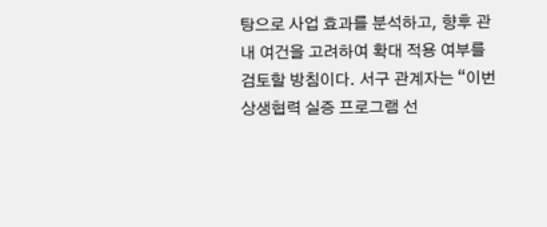탕으로 사업 효과를 분석하고, 향후 관내 여건을 고려하여 확대 적용 여부를 검토할 방침이다. 서구 관계자는 “이번 상생협력 실증 프로그램 선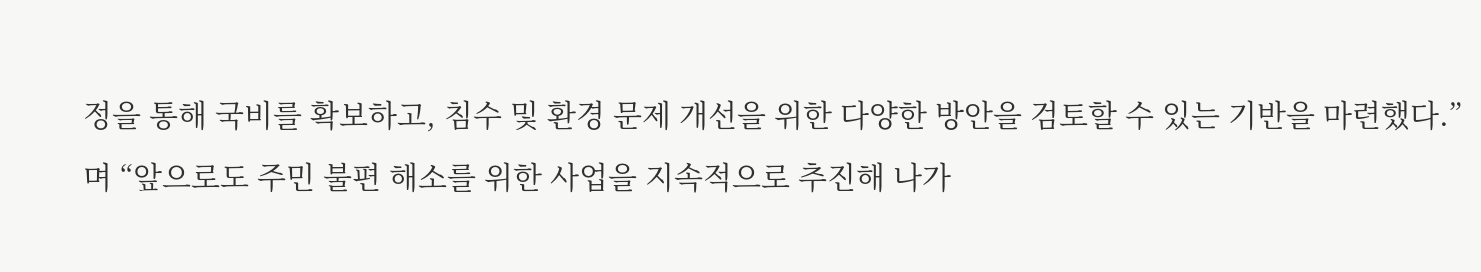정을 통해 국비를 확보하고, 침수 및 환경 문제 개선을 위한 다양한 방안을 검토할 수 있는 기반을 마련했다.”며 “앞으로도 주민 불편 해소를 위한 사업을 지속적으로 추진해 나가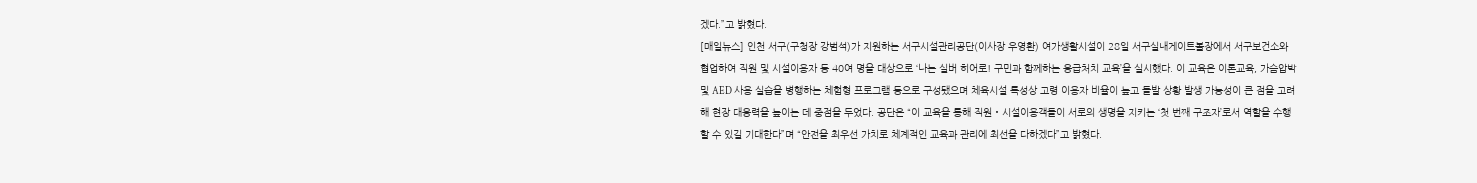겠다.”고 밝혔다.
[매일뉴스] 인천 서구(구청장 강범석)가 지원하는 서구시설관리공단(이사장 우영환) 여가생활시설이 28일 서구실내게이트볼장에서 서구보건소와 협업하여 직원 및 시설이용자 등 40여 명을 대상으로 ‘나는 실버 히어로! 구민과 함께하는 응급처치 교육’을 실시했다. 이 교육은 이론교육, 가슴압박 및 AED 사용 실습을 병행하는 체험형 프로그램 등으로 구성됐으며 체육시설 특성상 고령 이용자 비율이 높고 돌발 상황 발생 가능성이 큰 점을 고려해 현장 대응력을 높이는 데 중점을 두었다. 공단은 “이 교육을 통해 직원・시설이용객들이 서로의 생명을 지키는 ‘첫 번째 구조자’로서 역할을 수행할 수 있길 기대한다”며 “안전을 최우선 가치로 체계적인 교육과 관리에 최선을 다하겠다”고 밝혔다.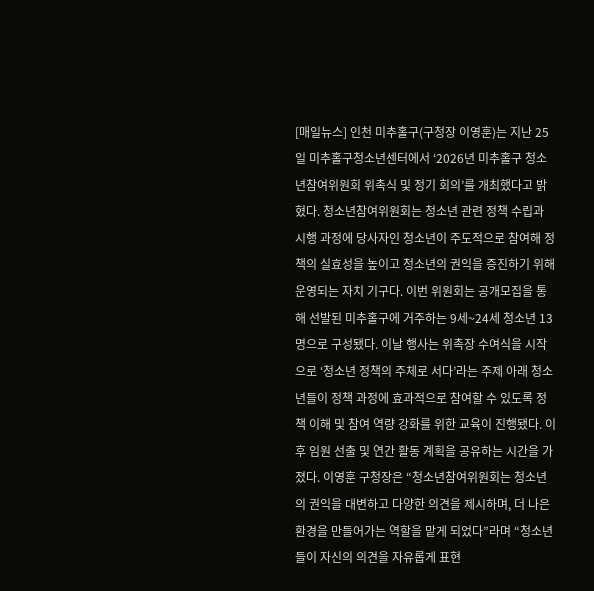[매일뉴스] 인천 미추홀구(구청장 이영훈)는 지난 25일 미추홀구청소년센터에서 ‘2026년 미추홀구 청소년참여위원회 위촉식 및 정기 회의’를 개최했다고 밝혔다. 청소년참여위원회는 청소년 관련 정책 수립과 시행 과정에 당사자인 청소년이 주도적으로 참여해 정책의 실효성을 높이고 청소년의 권익을 증진하기 위해 운영되는 자치 기구다. 이번 위원회는 공개모집을 통해 선발된 미추홀구에 거주하는 9세~24세 청소년 13명으로 구성됐다. 이날 행사는 위촉장 수여식을 시작으로 ‘청소년 정책의 주체로 서다’라는 주제 아래 청소년들이 정책 과정에 효과적으로 참여할 수 있도록 정책 이해 및 참여 역량 강화를 위한 교육이 진행됐다. 이후 임원 선출 및 연간 활동 계획을 공유하는 시간을 가졌다. 이영훈 구청장은 “청소년참여위원회는 청소년의 권익을 대변하고 다양한 의견을 제시하며, 더 나은 환경을 만들어가는 역할을 맡게 되었다”라며 “청소년들이 자신의 의견을 자유롭게 표현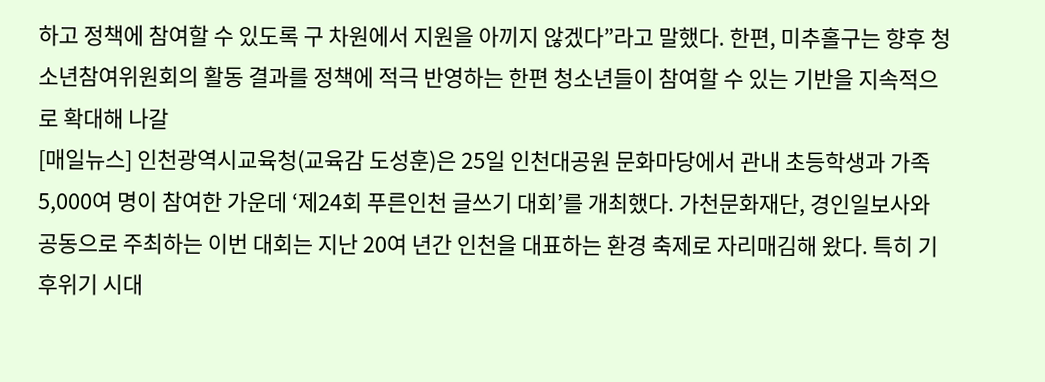하고 정책에 참여할 수 있도록 구 차원에서 지원을 아끼지 않겠다”라고 말했다. 한편, 미추홀구는 향후 청소년참여위원회의 활동 결과를 정책에 적극 반영하는 한편 청소년들이 참여할 수 있는 기반을 지속적으로 확대해 나갈
[매일뉴스] 인천광역시교육청(교육감 도성훈)은 25일 인천대공원 문화마당에서 관내 초등학생과 가족 5,000여 명이 참여한 가운데 ‘제24회 푸른인천 글쓰기 대회’를 개최했다. 가천문화재단, 경인일보사와 공동으로 주최하는 이번 대회는 지난 20여 년간 인천을 대표하는 환경 축제로 자리매김해 왔다. 특히 기후위기 시대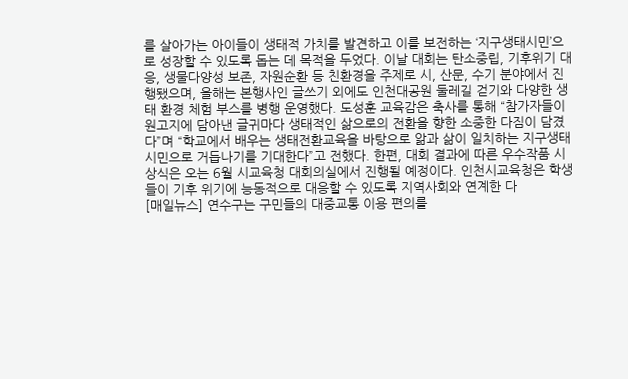를 살아가는 아이들이 생태적 가치를 발견하고 이를 보전하는 ‘지구생태시민’으로 성장할 수 있도록 돕는 데 목적을 두었다. 이날 대회는 탄소중립, 기후위기 대응, 생물다양성 보존, 자원순환 등 친환경을 주제로 시, 산문, 수기 분야에서 진행됐으며, 올해는 본행사인 글쓰기 외에도 인천대공원 둘레길 걷기와 다양한 생태 환경 체험 부스를 병행 운영했다. 도성훈 교육감은 축사를 통해 “참가자들이 원고지에 담아낸 글귀마다 생태적인 삶으로의 전환을 향한 소중한 다짐이 담겼다”며 “학교에서 배우는 생태전환교육을 바탕으로 앎과 삶이 일치하는 지구생태시민으로 거듭나기를 기대한다”고 전했다. 한편, 대회 결과에 따른 우수작품 시상식은 오는 6월 시교육청 대회의실에서 진행될 예정이다. 인천시교육청은 학생들이 기후 위기에 능동적으로 대응할 수 있도록 지역사회와 연계한 다
[매일뉴스] 연수구는 구민들의 대중교통 이용 편의를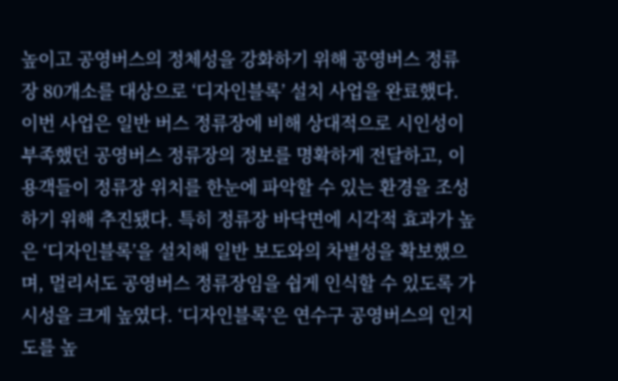높이고 공영버스의 정체성을 강화하기 위해 공영버스 정류장 80개소를 대상으로 ‘디자인블록’ 설치 사업을 완료했다. 이번 사업은 일반 버스 정류장에 비해 상대적으로 시인성이 부족했던 공영버스 정류장의 정보를 명확하게 전달하고, 이용객들이 정류장 위치를 한눈에 파악할 수 있는 환경을 조성하기 위해 추진됐다. 특히 정류장 바닥면에 시각적 효과가 높은 ‘디자인블록’을 설치해 일반 보도와의 차별성을 확보했으며, 멀리서도 공영버스 정류장임을 쉽게 인식할 수 있도록 가시성을 크게 높였다. ‘디자인블록’은 연수구 공영버스의 인지도를 높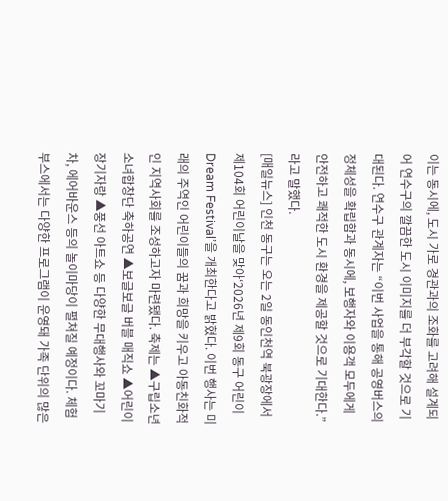이는 동시에, 도시 가로 경관과의 조화를 고려해 설계되어 연수구의 깔끔한 도시 이미지를 더 부각할 것으로 기대된다. 연수구 관계자는 “이번 사업을 통해 공영버스의 정체성을 확립함과 동시에, 보행자와 이용객 모두에게 안전하고 쾌적한 도시 환경을 제공할 것으로 기대한다.”라고 말했다.
[매일뉴스] 인천 동구는 오는 2일 동인천역 북광장에서 제104회 어린이날을 맞아‘2026년 제9회 동구 어린이 Dream Festival’을 개최한다고 밝혔다. 이번 행사는 미래의 주역인 어린이들의 꿈과 희망을 키우고 아동친화적인 지역사회를 조성하고자 마련됐다. 축제는 ▲구립소년소녀합창단 축하공연 ▲보글보글 버블 매직쇼 ▲어린이 장기자랑 ▲풍선 아트쇼 등 다양한 무대행사와 꼬마기차, 에어바운스 등의 놀이마당이 펼쳐질 예정이다. 체험 부스에서는 다양한 프로그램이 운영돼 가족 단위의 많은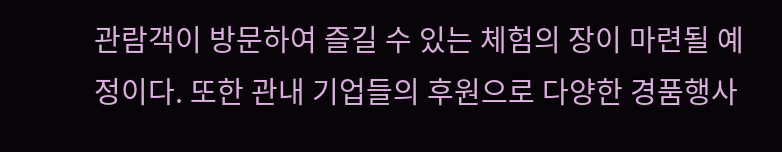관람객이 방문하여 즐길 수 있는 체험의 장이 마련될 예정이다. 또한 관내 기업들의 후원으로 다양한 경품행사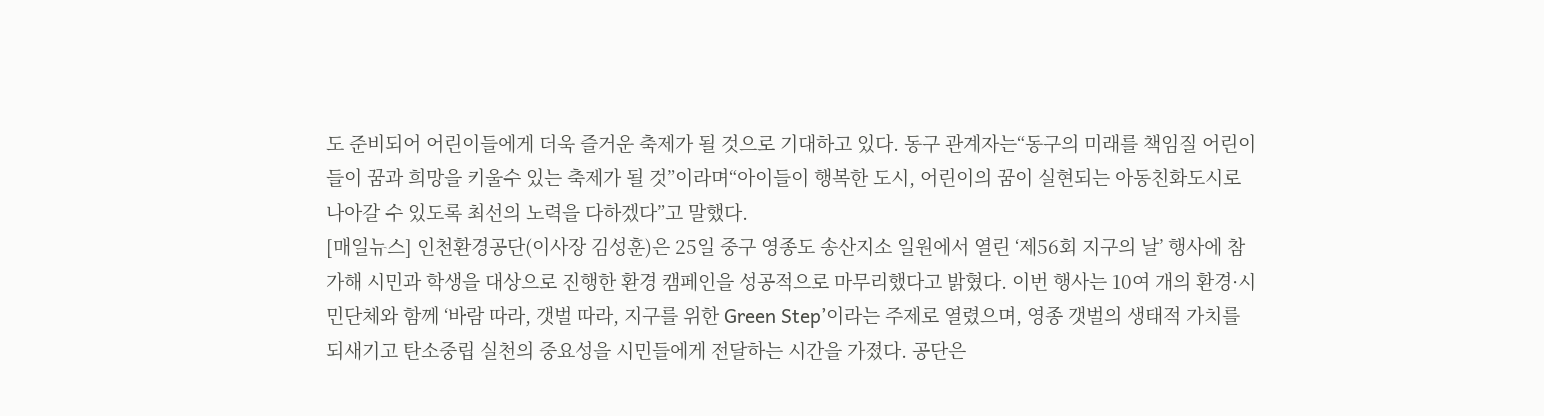도 준비되어 어린이들에게 더욱 즐거운 축제가 될 것으로 기대하고 있다. 동구 관계자는“동구의 미래를 책임질 어린이들이 꿈과 희망을 키울수 있는 축제가 될 것”이라며“아이들이 행복한 도시, 어린이의 꿈이 실현되는 아동친화도시로 나아갈 수 있도록 최선의 노력을 다하겠다”고 말했다.
[매일뉴스] 인천환경공단(이사장 김성훈)은 25일 중구 영종도 송산지소 일원에서 열린 ‘제56회 지구의 날’ 행사에 참가해 시민과 학생을 대상으로 진행한 환경 캠페인을 성공적으로 마무리했다고 밝혔다. 이번 행사는 10여 개의 환경·시민단체와 함께 ‘바람 따라, 갯벌 따라, 지구를 위한 Green Step’이라는 주제로 열렸으며, 영종 갯벌의 생태적 가치를 되새기고 탄소중립 실천의 중요성을 시민들에게 전달하는 시간을 가졌다. 공단은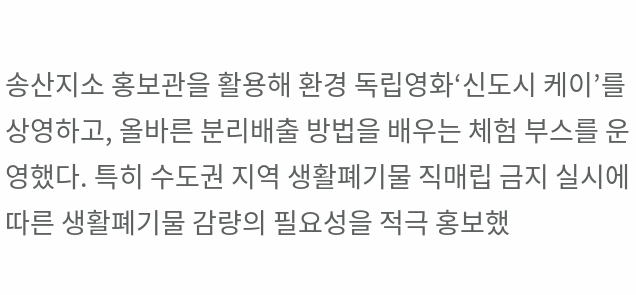송산지소 홍보관을 활용해 환경 독립영화‘신도시 케이’를 상영하고, 올바른 분리배출 방법을 배우는 체험 부스를 운영했다. 특히 수도권 지역 생활폐기물 직매립 금지 실시에 따른 생활폐기물 감량의 필요성을 적극 홍보했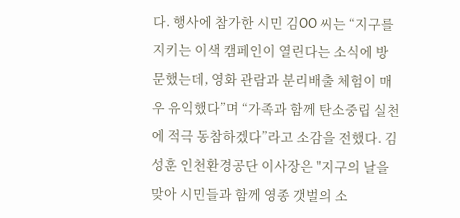다. 행사에 참가한 시민 김OO 씨는 “지구를 지키는 이색 캠페인이 열린다는 소식에 방문했는데, 영화 관람과 분리배출 체험이 매우 유익했다”며 “가족과 함께 탄소중립 실천에 적극 동참하겠다”라고 소감을 전했다. 김성훈 인천환경공단 이사장은 "지구의 날을 맞아 시민들과 함께 영종 갯벌의 소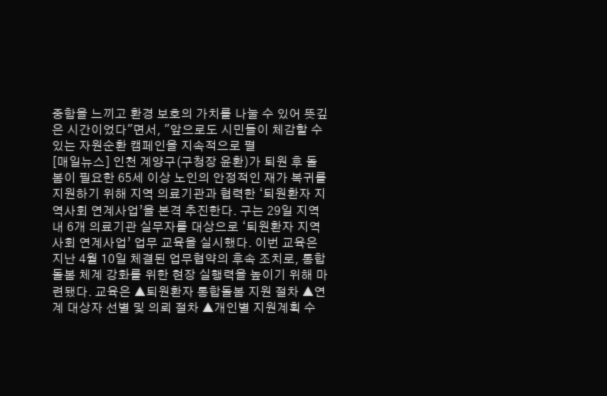중함을 느끼고 환경 보호의 가치를 나눌 수 있어 뜻깊은 시간이었다"면서, "앞으로도 시민들이 체감할 수 있는 자원순환 캠페인을 지속적으로 펼
[매일뉴스] 인천 계양구(구청장 윤환)가 퇴원 후 돌봄이 필요한 65세 이상 노인의 안정적인 재가 복귀를 지원하기 위해 지역 의료기관과 협력한 ‘퇴원환자 지역사회 연계사업’을 본격 추진한다. 구는 29일 지역 내 6개 의료기관 실무자를 대상으로 ‘퇴원환자 지역사회 연계사업’ 업무 교육을 실시했다. 이번 교육은 지난 4월 10일 체결된 업무협약의 후속 조치로, 통합돌봄 체계 강화를 위한 현장 실행력을 높이기 위해 마련됐다. 교육은 ▲퇴원환자 통합돌봄 지원 절차 ▲연계 대상자 선별 및 의뢰 절차 ▲개인별 지원계획 수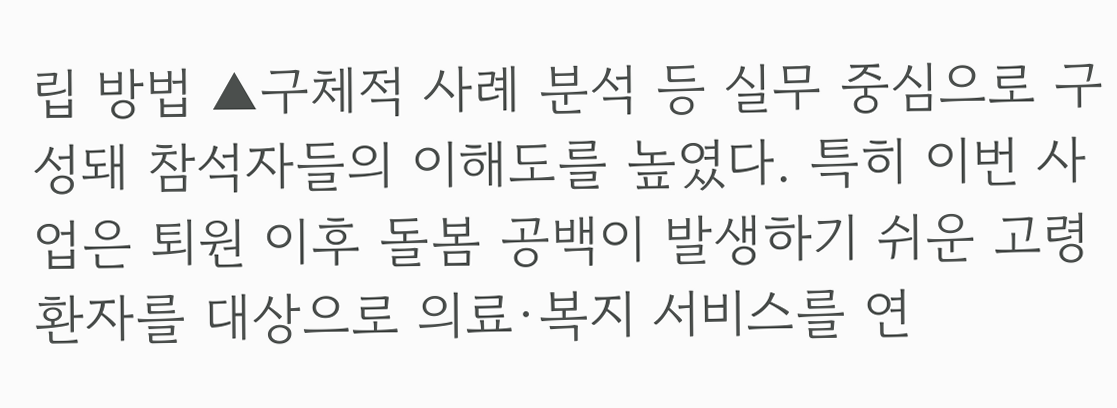립 방법 ▲구체적 사례 분석 등 실무 중심으로 구성돼 참석자들의 이해도를 높였다. 특히 이번 사업은 퇴원 이후 돌봄 공백이 발생하기 쉬운 고령 환자를 대상으로 의료·복지 서비스를 연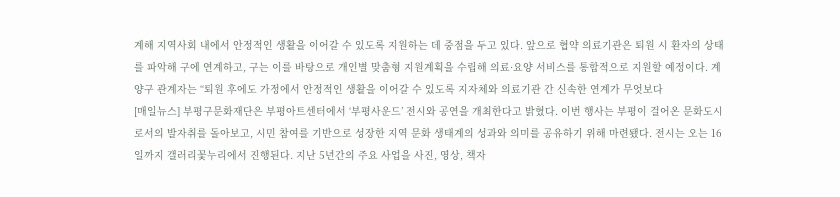계해 지역사회 내에서 안정적인 생활을 이어갈 수 있도록 지원하는 데 중점을 두고 있다. 앞으로 협약 의료기관은 퇴원 시 환자의 상태를 파악해 구에 연계하고, 구는 이를 바탕으로 개인별 맞춤형 지원계획을 수립해 의료·요양 서비스를 통합적으로 지원할 예정이다. 계양구 관계자는 “퇴원 후에도 가정에서 안정적인 생활을 이어갈 수 있도록 지자체와 의료기관 간 신속한 연계가 무엇보다
[매일뉴스] 부평구문화재단은 부평아트센터에서 ‘부평사운드’ 전시와 공연을 개최한다고 밝혔다. 이번 행사는 부평이 걸어온 문화도시로서의 발자취를 돌아보고, 시민 참여를 기반으로 성장한 지역 문화 생태계의 성과와 의미를 공유하기 위해 마련됐다. 전시는 오는 16일까지 갤러리꽃누리에서 진행된다. 지난 5년간의 주요 사업을 사진, 영상, 책자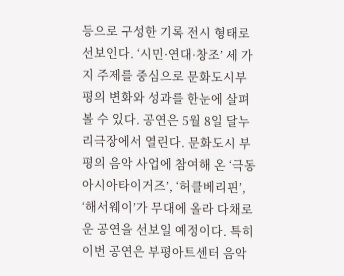등으로 구성한 기록 전시 형태로 선보인다. ‘시민·연대·창조’ 세 가지 주제를 중심으로 문화도시부평의 변화와 성과를 한눈에 살펴볼 수 있다. 공연은 5월 8일 달누리극장에서 열린다. 문화도시 부평의 음악 사업에 참여해 온 ‘극동아시아타이거즈’, ‘허클베리핀’, ‘해서웨이’가 무대에 올라 다채로운 공연을 선보일 예정이다. 특히 이번 공연은 부평아트센터 음악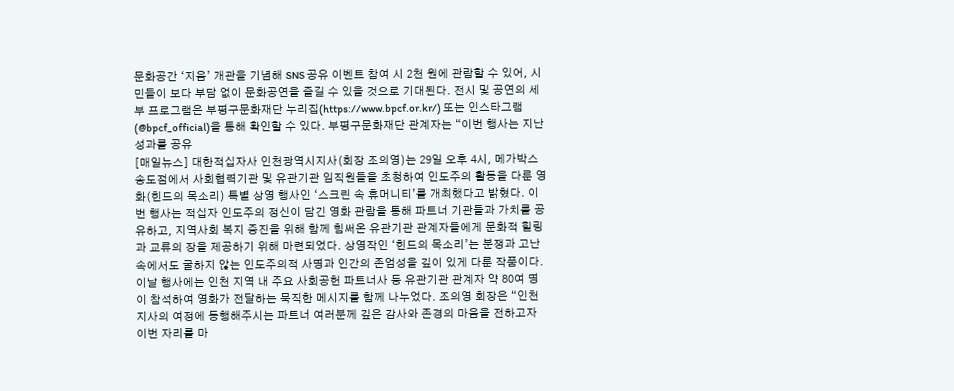문화공간 ‘지음’ 개관을 기념해 SNS 공유 이벤트 참여 시 2천 원에 관람할 수 있어, 시민들이 보다 부담 없이 문화공연을 즐길 수 있을 것으로 기대된다. 전시 및 공연의 세부 프로그램은 부평구문화재단 누리집(https://www.bpcf.or.kr/) 또는 인스타그램(@bpcf_official)을 통해 확인할 수 있다. 부평구문화재단 관계자는 “이번 행사는 지난 성과를 공유
[매일뉴스] 대한적십자사 인천광역시지사(회장 조의영)는 29일 오후 4시, 메가박스 송도점에서 사회협력기관 및 유관기관 임직원들을 초청하여 인도주의 활동을 다룬 영화(힌드의 목소리) 특별 상영 행사인 ‘스크린 속 휴머니티’를 개최했다고 밝혔다. 이번 행사는 적십자 인도주의 정신이 담긴 영화 관람을 통해 파트너 기관들과 가치를 공유하고, 지역사회 복지 증진을 위해 함께 힘써온 유관기관 관계자들에게 문화적 힐링과 교류의 장을 제공하기 위해 마련되었다. 상영작인 ‘힌드의 목소리’는 분쟁과 고난 속에서도 굴하지 않는 인도주의적 사명과 인간의 존엄성을 깊이 있게 다룬 작품이다. 이날 행사에는 인천 지역 내 주요 사회공헌 파트너사 등 유관기관 관계자 약 80여 명이 참석하여 영화가 전달하는 묵직한 메시지를 함께 나누었다. 조의영 회장은 “인천지사의 여정에 동행해주시는 파트너 여러분께 깊은 감사와 존경의 마음을 전하고자 이번 자리를 마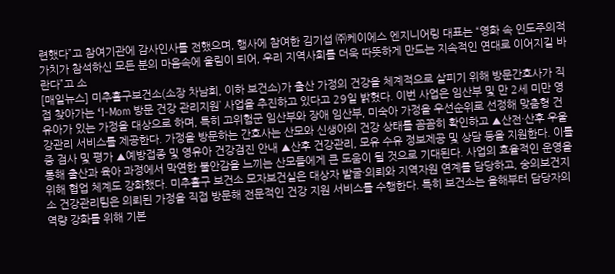련했다”고 참여기관에 감사인사를 전했으며, 행사에 참여한 김기섭 ㈜케이에스 엔지니어링 대표는 “영화 속 인도주의적 가치가 참석하신 모든 분의 마음속에 울림이 되어, 우리 지역사회를 더욱 따뜻하게 만드는 지속적인 연대로 이어지길 바란다”고 소
[매일뉴스] 미추홀구보건소(소장 차남희, 이하 보건소)가 출산 가정의 건강을 체계적으로 살피기 위해 방문간호사가 직접 찾아가는 ‘I-Mom 방문 건강 관리지원’ 사업을 추진하고 있다고 29일 밝혔다. 이번 사업은 임산부 및 만 2세 미만 영유아가 있는 가정을 대상으로 하며, 특히 고위험군 임산부와 장애 임산부, 미숙아 가정을 우선순위로 선정해 맞춤형 건강관리 서비스를 제공한다. 가정을 방문하는 간호사는 산모와 신생아의 건강 상태를 꼼꼼히 확인하고 ▲산전·산후 우울증 검사 및 평가 ▲예방접종 및 영유아 건강검진 안내 ▲산후 건강관리, 모유 수유 정보제공 및 상담 등을 지원한다. 이를 통해 출산과 육아 과정에서 막연한 불안감을 느끼는 산모들에게 큰 도움이 될 것으로 기대된다. 사업의 효율적인 운영을 위해 협업 체계도 강화했다. 미추홀구 보건소 모자보건실은 대상자 발굴·의뢰와 지역자원 연계를 담당하고, 숭의보건지소 건강관리팀은 의뢰된 가정을 직접 방문해 전문적인 건강 지원 서비스를 수행한다. 특히 보건소는 올해부터 담당자의 역량 강화를 위해 기본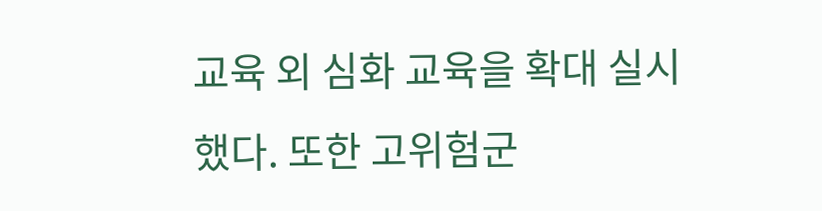교육 외 심화 교육을 확대 실시했다. 또한 고위험군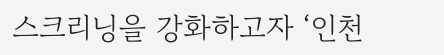스크리닝을 강화하고자 ‘인천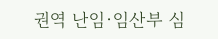권역 난임·임산부 심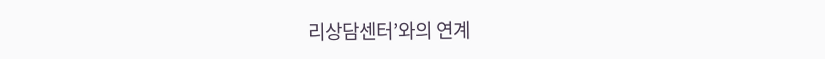리상담센터’와의 연계